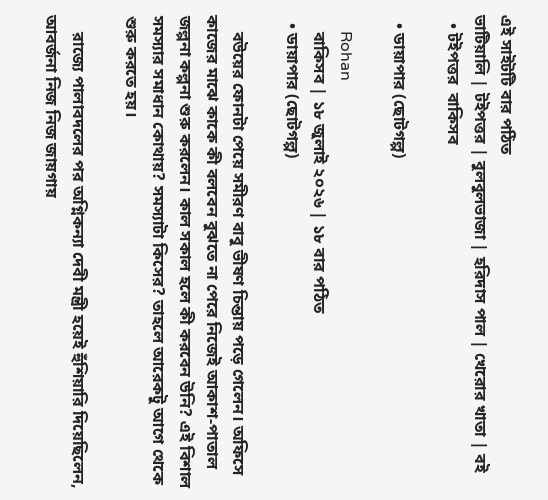এই সাইটটি বার পঠিত
ভাটিয়ালি | টইপত্তর | বুলবুলভাজা | হরিদাস পাল | খেরোর খাতা | বই
  • টইপত্তর  বাকিসব

  • ডায়াপার (ছোটগল্প)

    Rohan
    বাকিসব | ১৮ জুলাই ২০২৬ | ১৮ বার পঠিত
  • ডায়াপার (ছোটগল্প)

    বউয়ের ফোনটা পেয়ে সমীরণ বাবু ভীষণ চিন্তায় পড়ে গেলেন। অফিসে কাজের মাঝে কাকে কী বলবেন বুঝতে না পেরে নিজেই আকাশ-পাতাল জল্পনা কল্পনা শুরু করলেন। কাল সকাল হলে কী করবেন উনি? এই বিশাল সমস্যার সমাধান কোথায়? সমস্যাটা কিসের? তাহলে আরেকটু আগে থেকে শুরু করতে হয়।

    রাজ্যে পালাবদলের পর অগ্নিকন্যা দেবী মন্ত্রী হয়েই হুঁশিয়ারি দিয়েছিলেন, আবর্জনা নিজ নিজ জায়গায়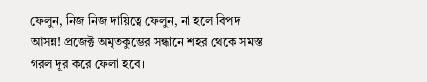ফেলুন, নিজ নিজ দায়িত্বে ফেলুন, না হলে বিপদ আসন্ন! প্রজেক্ট অমৃতকুম্ভের সন্ধানে শহর থেকে সমস্ত গরল দূর করে ফেলা হবে।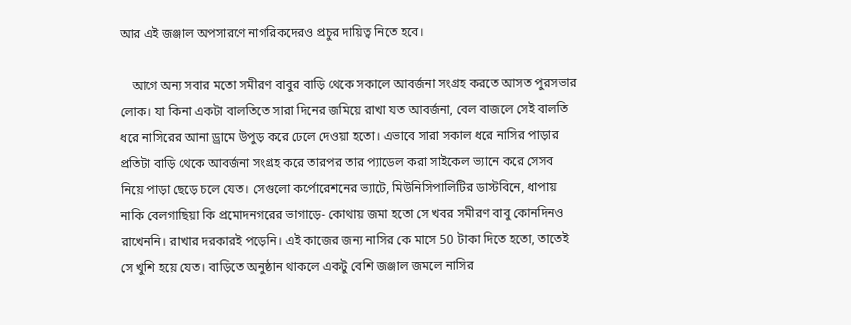আর এই জঞ্জাল অপসারণে নাগরিকদেরও প্রচুর দায়িত্ব নিতে হবে।

    আগে অন্য সবার মতো সমীরণ বাবুর বাড়ি থেকে সকালে আবর্জনা সংগ্রহ করতে আসত পুরসভার লোক। যা কিনা একটা বালতিতে সারা দিনের জমিয়ে রাখা যত আবর্জনা, বেল বাজলে সেই বালতি ধরে নাসিরের আনা ড্রামে উপুড় করে ঢেলে দেওয়া হতো। এভাবে সারা সকাল ধরে নাসির পাড়ার প্রতিটা বাড়ি থেকে আবর্জনা সংগ্রহ করে তারপর তার প্যাডেল করা সাইকেল ভ্যানে করে সেসব নিয়ে পাড়া ছেড়ে চলে যেত। সেগুলো কর্পোরেশনের ভ্যাটে, মিউনিসিপালিটির ডাস্টবিনে, ধাপায় নাকি বেলগাছিয়া কি প্রমোদনগরের ভাগাড়ে- কোথায় জমা হতো সে খবর সমীরণ বাবু কোনদিনও রাখেননি। রাখার দরকারই পড়েনি। এই কাজের জন্য নাসির কে মাসে 50 টাকা দিতে হতো, তাতেই সে খুশি হয়ে যেত। বাড়িতে অনুষ্ঠান থাকলে একটু বেশি জঞ্জাল জমলে নাসির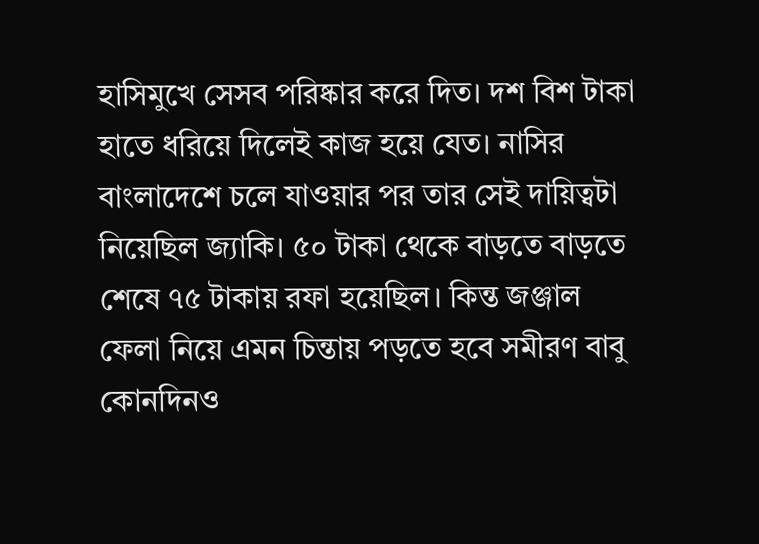হাসিমুখে সেসব পরিষ্কার করে দিত। দশ বিশ টাকা হাতে ধরিয়ে দিলেই কাজ হয়ে যেত। নাসির বাংলাদেশে চলে যাওয়ার পর তার সেই দায়িত্বটা নিয়েছিল জ্যাকি। ৫০ টাকা থেকে বাড়তে বাড়তে শেষে ৭৫ টাকায় রফা হয়েছিল। কিন্ত জঞ্জাল ফেলা নিয়ে এমন চিন্তায় পড়তে হবে সমীরণ বাবু কোনদিনও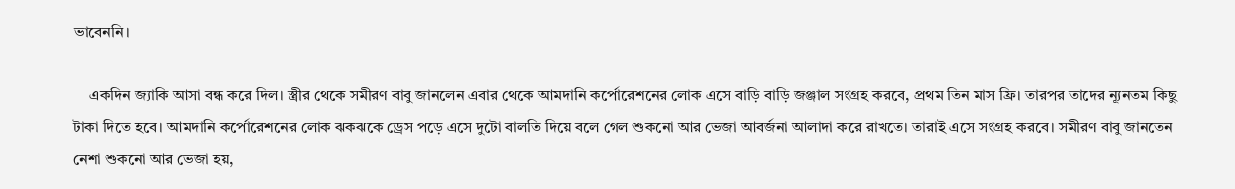ভাবেননি।

    একদিন জ্যাকি আসা বন্ধ করে দিল। স্ত্রীর থেকে সমীরণ বাবু জানলেন এবার থেকে আমদানি কর্পোরেশনের লোক এসে বাড়ি বাড়ি জঞ্জাল সংগ্রহ করবে, প্রথম তিন মাস ফ্রি। তারপর তাদের ন্যূনতম কিছু টাকা দিতে হবে। আমদানি কর্পোরেশনের লোক ঝকঝকে ড্রেস পড়ে এসে দুটো বালতি দিয়ে বলে গেল শুকনো আর ভেজা আবর্জনা আলাদা করে রাখতে। তারাই এসে সংগ্রহ করবে। সমীরণ বাবু জানতেন নেশা শুকনো আর ভেজা হয়,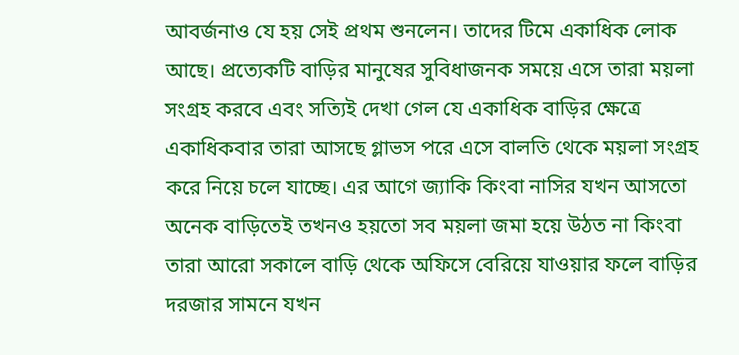আবর্জনাও যে হয় সেই প্রথম শুনলেন। তাদের টিমে একাধিক লোক আছে। প্রত্যেকটি বাড়ির মানুষের সুবিধাজনক সময়ে এসে তারা ময়লা সংগ্রহ করবে এবং সত্যিই দেখা গেল যে একাধিক বাড়ির ক্ষেত্রে একাধিকবার তারা আসছে গ্লাভস পরে এসে বালতি থেকে ময়লা সংগ্রহ করে নিয়ে চলে যাচ্ছে। এর আগে জ্যাকি কিংবা নাসির যখন আসতো অনেক বাড়িতেই তখনও হয়তো সব ময়লা জমা হয়ে উঠত না কিংবা তারা আরো সকালে বাড়ি থেকে অফিসে বেরিয়ে যাওয়ার ফলে বাড়ির দরজার সামনে যখন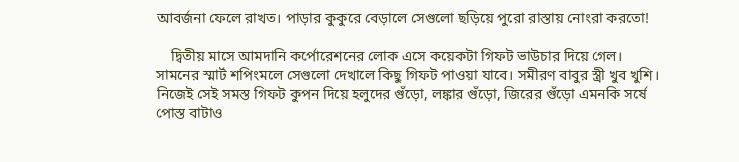আবর্জনা ফেলে রাখত। পাড়ার কুকুরে বেড়ালে সেগুলো ছড়িয়ে পুরো রাস্তায় নোংরা করতো!

    দ্বিতীয় মাসে আমদানি কর্পোরেশনের লোক এসে কয়েকটা গিফট ভাউচার দিয়ে গেল। সামনের স্মার্ট শপিংমলে সেগুলো দেখালে কিছু গিফট পাওয়া যাবে। সমীরণ বাবুর স্ত্রী খুব খুশি। নিজেই সেই সমস্ত গিফট কুপন দিয়ে হলুদের গুঁড়ো, লঙ্কার গুঁড়ো, জিরের গুঁড়ো এমনকি সর্ষে পোস্ত বাটাও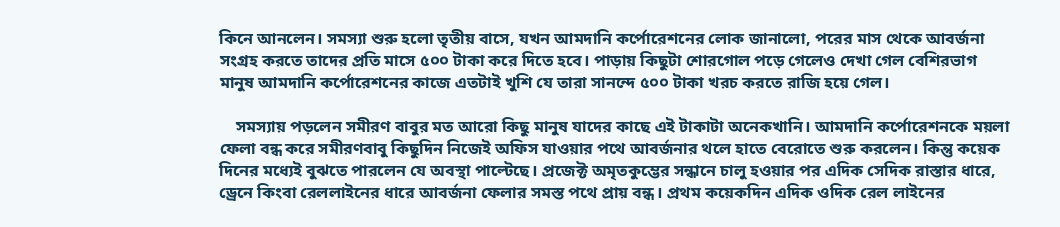কিনে আনলেন। সমস্যা শুরু হলো তৃতীয় বাসে, যখন আমদানি কর্পোরেশনের লোক জানালো, পরের মাস থেকে আবর্জনা সংগ্রহ করতে তাদের প্রতি মাসে ৫০০ টাকা করে দিতে হবে। পাড়ায় কিছুটা শোরগোল পড়ে গেলেও দেখা গেল বেশিরভাগ মানুষ আমদানি কর্পোরেশনের কাজে এতটাই খুশি যে তারা সানন্দে ৫০০ টাকা খরচ করতে রাজি হয়ে গেল।

    সমস্যায় পড়লেন সমীরণ বাবুর মত আরো কিছু মানুষ যাদের কাছে এই টাকাটা অনেকখানি। আমদানি কর্পোরেশনকে ময়লা ফেলা বন্ধ করে সমীরণবাবু কিছুদিন নিজেই অফিস যাওয়ার পথে আবর্জনার থলে হাতে বেরোতে শুরু করলেন। কিন্তু কয়েক দিনের মধ্যেই বুঝতে পারলেন যে অবস্থা পাল্টেছে। প্রজেক্ট অমৃতকুম্ভের সন্ধানে চালু হওয়ার পর এদিক সেদিক রাস্তার ধারে, ড্রেনে কিংবা রেললাইনের ধারে আবর্জনা ফেলার সমস্ত পথে প্রায় বন্ধ। প্রথম কয়েকদিন এদিক ওদিক রেল লাইনের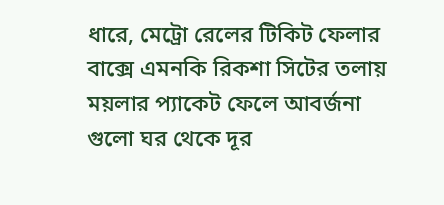ধারে, মেট্রো রেলের টিকিট ফেলার বাক্সে এমনকি রিকশা সিটের তলায় ময়লার প্যাকেট ফেলে আবর্জনা গুলো ঘর থেকে দূর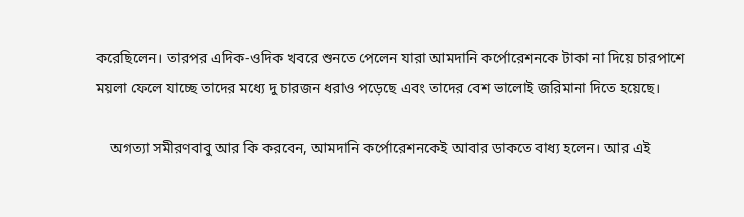করেছিলেন। তারপর এদিক-ওদিক খবরে শুনতে পেলেন যারা আমদানি কর্পোরেশনকে টাকা না দিয়ে চারপাশে ময়লা ফেলে যাচ্ছে তাদের মধ্যে দু চারজন ধরাও পড়েছে এবং তাদের বেশ ভালোই জরিমানা দিতে হয়েছে।

    অগত্যা সমীরণবাবু আর কি করবেন, আমদানি কর্পোরেশনকেই আবার ডাকতে বাধ্য হলেন। আর এই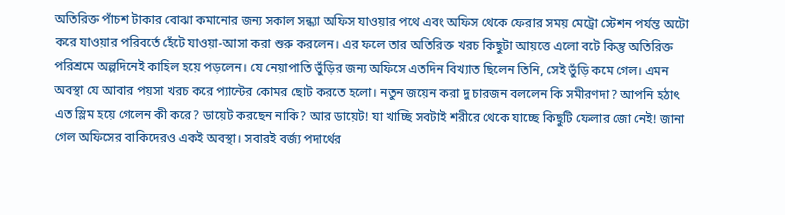অতিরিক্ত পাঁচশ টাকার বোঝা কমানোর জন্য সকাল সন্ধ্যা অফিস যাওয়ার পথে এবং অফিস থেকে ফেরার সময় মেট্রো স্টেশন পর্যন্ত অটো করে যাওয়ার পরিবর্তে হেঁটে যাওয়া-আসা করা শুরু করলেন। এর ফলে তার অতিরিক্ত খরচ কিছুটা আয়ত্তে এলো বটে কিন্তু অতিরিক্ত পরিশ্রমে অল্পদিনেই কাহিল হয়ে পড়লেন। যে নেয়াপাতি ভুঁড়ির জন্য অফিসে এতদিন বিখ্যাত ছিলেন তিনি, সেই ভুঁড়ি কমে গেল। এমন অবস্থা যে আবার পয়সা খরচ করে প্যান্টের কোমর ছোট করতে হলো। নতুন জয়েন করা দু চারজন বললেন কি সমীরণদা? আপনি হঠাৎ এত স্লিম হয়ে গেলেন কী করে? ডায়েট করছেন নাকি? আর ডায়েট! যা খাচ্ছি সবটাই শরীরে থেকে যাচ্ছে কিছুটি ফেলার জো নেই! জানা গেল অফিসের বাকিদেরও একই অবস্থা। সবারই বর্জ্য পদার্থের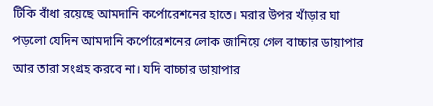টিকি বাঁধা রয়েছে আমদানি কর্পোরেশনের হাতে। মরার উপর খাঁড়ার ঘা পড়লো যেদিন আমদানি কর্পোরেশনের লোক জানিয়ে গেল বাচ্চার ডায়াপার আর তারা সংগ্রহ করবে না। যদি বাচ্চার ডায়াপার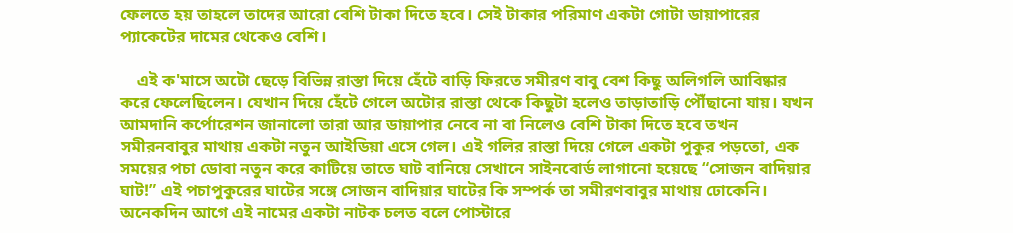ফেলতে হয় তাহলে তাদের আরো বেশি টাকা দিতে হবে। সেই টাকার পরিমাণ একটা গোটা ডায়াপারের প্যাকেটের দামের থেকেও বেশি।

    এই ক'মাসে অটো ছেড়ে বিভিন্ন রাস্তা দিয়ে হেঁটে বাড়ি ফিরতে সমীরণ বাবু বেশ কিছু অলিগলি আবিষ্কার করে ফেলেছিলেন। যেখান দিয়ে হেঁটে গেলে অটোর রাস্তা থেকে কিছুটা হলেও তাড়াতাড়ি পৌঁছানো যায়। যখন আমদানি কর্পোরেশন জানালো তারা আর ডায়াপার নেবে না বা নিলেও বেশি টাকা দিতে হবে তখন সমীরনবাবুর মাথায় একটা নতুন আইডিয়া এসে গেল। এই গলির রাস্তা দিয়ে গেলে একটা পুকুর পড়তো, এক সময়ের পচা ডোবা নতুন করে কাটিয়ে তাতে ঘাট বানিয়ে সেখানে সাইনবোর্ড লাগানো হয়েছে “সোজন বাদিয়ার ঘাট!” এই পচাপুকুরের ঘাটের সঙ্গে সোজন বাদিয়ার ঘাটের কি সম্পর্ক তা সমীরণবাবুর মাথায় ঢোকেনি। অনেকদিন আগে এই নামের একটা নাটক চলত বলে পোস্টারে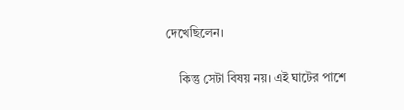দেখেছিলেন।

    কিন্তু সেটা বিষয় নয়। এই ঘাটের পাশে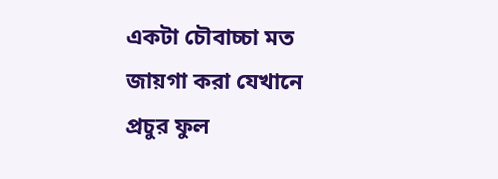একটা চৌবাচ্চা মত জায়গা করা যেখানে প্রচুর ফুল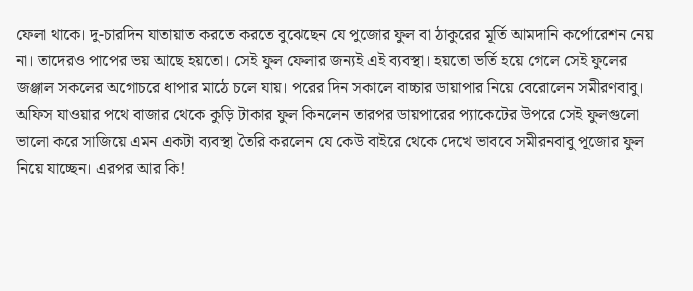ফেলা থাকে। দু-চারদিন যাতায়াত করতে করতে বুঝেছেন যে পুজোর ফুল বা ঠাকুরের মূর্তি আমদানি কর্পোরেশন নেয় না। তাদেরও পাপের ভয় আছে হয়তো। সেই ফুল ফেলার জন্যই এই ব্যবস্থা। হয়তো ভর্তি হয়ে গেলে সেই ফুলের জঞ্জাল সকলের অগোচরে ধাপার মাঠে চলে যায়। পরের দিন সকালে বাচ্চার ডায়াপার নিয়ে বেরোলেন সমীরণবাবু। অফিস যাওয়ার পথে বাজার থেকে কুড়ি টাকার ফুল কিনলেন তারপর ডায়পারের প্যাকেটের উপরে সেই ফুলগুলো ভালো করে সাজিয়ে এমন একটা ব্যবস্থা তৈরি করলেন যে কেউ বাইরে থেকে দেখে ভাববে সমীরনবাবু পূজোর ফুল নিয়ে যাচ্ছেন। এরপর আর কি!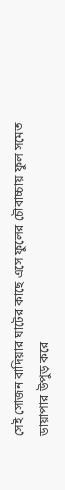সেই সোজন বাদিয়ার ঘাটের কাছে এসে ফুলের চৌবাচ্চায় ফুল সমেত ডায়াপার উপুড় করে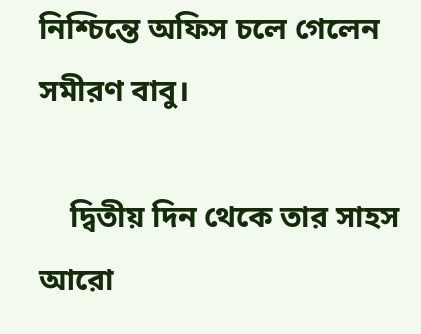নিশ্চিন্তে অফিস চলে গেলেন সমীরণ বাবু।

    দ্বিতীয় দিন থেকে তার সাহস আরো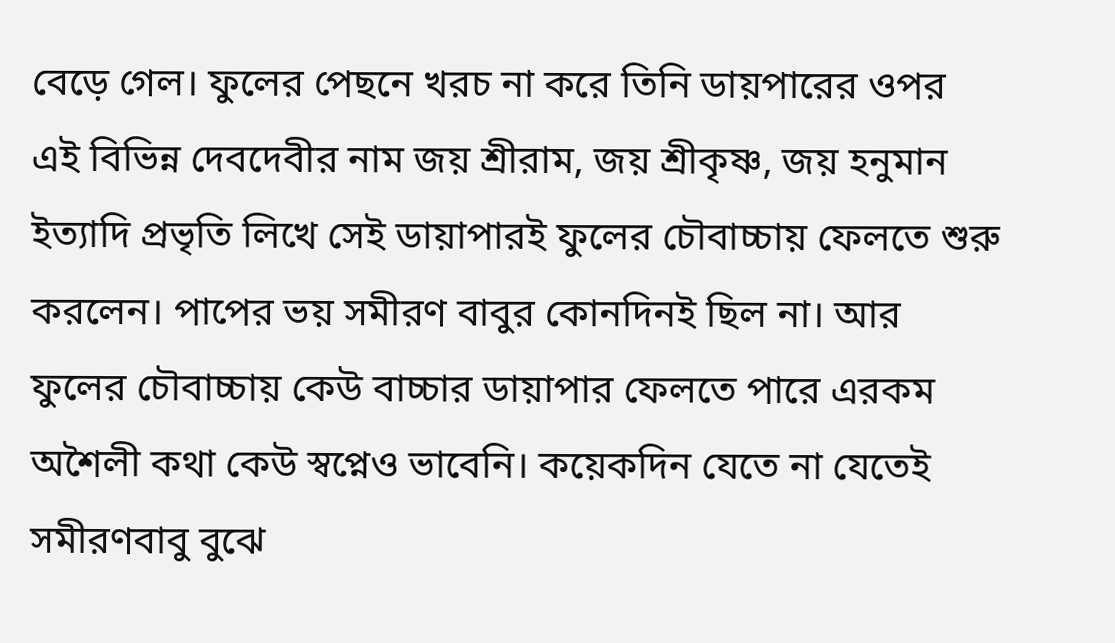বেড়ে গেল। ফুলের পেছনে খরচ না করে তিনি ডায়পারের ওপর এই বিভিন্ন দেবদেবীর নাম জয় শ্রীরাম, জয় শ্রীকৃষ্ণ, জয় হনুমান ইত্যাদি প্রভৃতি লিখে সেই ডায়াপারই ফুলের চৌবাচ্চায় ফেলতে শুরু করলেন। পাপের ভয় সমীরণ বাবুর কোনদিনই ছিল না। আর ফুলের চৌবাচ্চায় কেউ বাচ্চার ডায়াপার ফেলতে পারে এরকম অশৈলী কথা কেউ স্বপ্নেও ভাবেনি। কয়েকদিন যেতে না যেতেই সমীরণবাবু বুঝে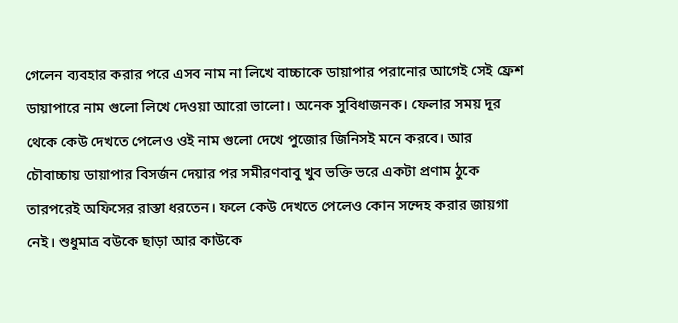গেলেন ব্যবহার করার পরে এসব নাম না লিখে বাচ্চাকে ডায়াপার পরানোর আগেই সেই ফ্রেশ ডায়াপারে নাম গুলো লিখে দেওয়া আরো ভালো। অনেক সুবিধাজনক। ফেলার সময় দূর থেকে কেউ দেখতে পেলেও ওই নাম গুলো দেখে পুজোর জিনিসই মনে করবে। আর চৌবাচ্চায় ডায়াপার বিসর্জন দেয়ার পর সমীরণবাবু খুব ভক্তি ভরে একটা প্রণাম ঠুকে তারপরেই অফিসের রাস্তা ধরতেন। ফলে কেউ দেখতে পেলেও কোন সন্দেহ করার জায়গা নেই। শুধুমাত্র বউকে ছাড়া আর কাউকে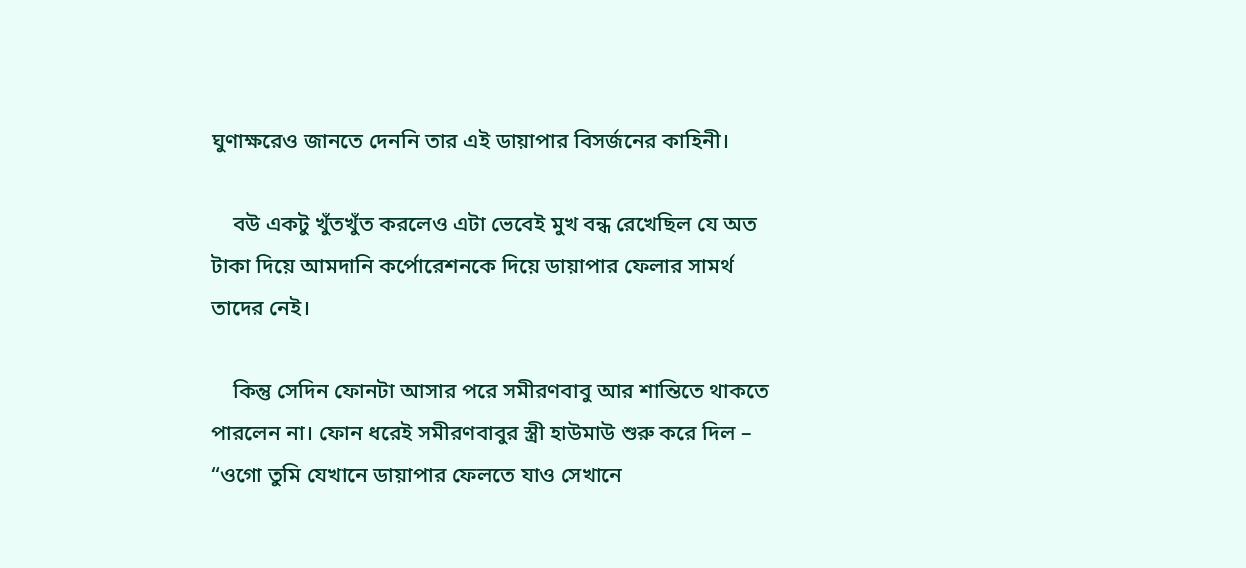ঘুণাক্ষরেও জানতে দেননি তার এই ডায়াপার বিসর্জনের কাহিনী।

    বউ একটু খুঁতখুঁত করলেও এটা ভেবেই মুখ বন্ধ রেখেছিল যে অত টাকা দিয়ে আমদানি কর্পোরেশনকে দিয়ে ডায়াপার ফেলার সামর্থ তাদের নেই।

    কিন্তু সেদিন ফোনটা আসার পরে সমীরণবাবু আর শান্তিতে থাকতে পারলেন না। ফোন ধরেই সমীরণবাবুর স্ত্রী হাউমাউ শুরু করে দিল – “ওগো তুমি যেখানে ডায়াপার ফেলতে যাও সেখানে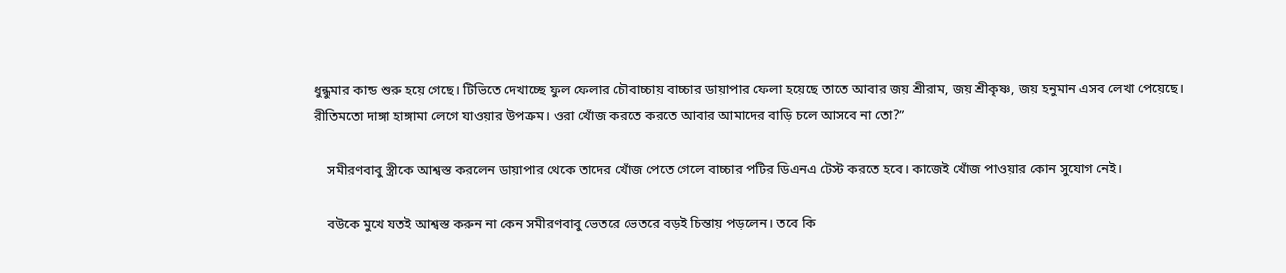ধুন্ধুমার কান্ড শুরু হয়ে গেছে। টিভিতে দেখাচ্ছে ফুল ফেলার চৌবাচ্চায় বাচ্চার ডায়াপার ফেলা হয়েছে তাতে আবার জয় শ্রীরাম, জয় শ্রীকৃষ্ণ, জয় হনুমান এসব লেখা পেয়েছে। রীতিমতো দাঙ্গা হাঙ্গামা লেগে যাওয়ার উপক্রম। ওরা খোঁজ করতে করতে আবার আমাদের বাড়ি চলে আসবে না তো?”

    সমীরণবাবু স্ত্রীকে আশ্বস্ত করলেন ডায়াপার থেকে তাদের খোঁজ পেতে গেলে বাচ্চার পটির ডিএনএ টেস্ট করতে হবে। কাজেই খোঁজ পাওয়ার কোন সুযোগ নেই।

    বউকে মুখে যতই আশ্বস্ত করুন না কেন সমীরণবাবু ভেতরে ভেতরে বড়ই চিন্তায় পড়লেন। তবে কি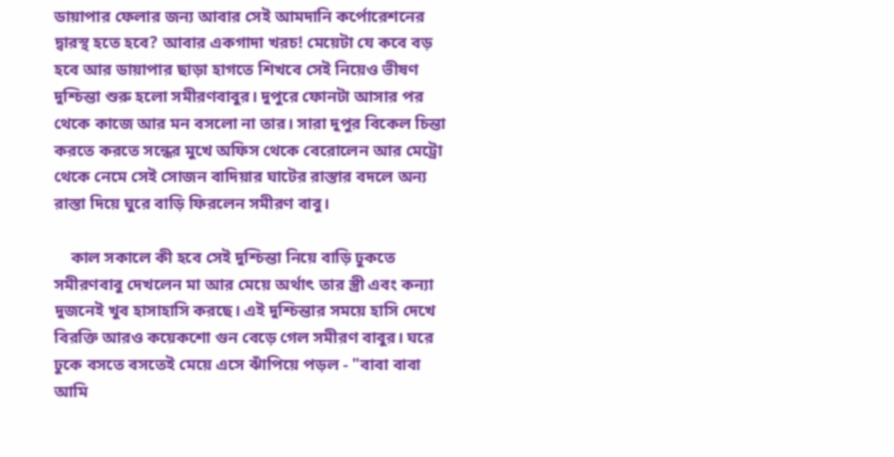ডায়াপার ফেলার জন্য আবার সেই আমদানি কর্পোরেশনের দ্বারস্থ হতে হবে? আবার একগাদা খরচ! মেয়েটা যে কবে বড় হবে আর ডায়াপার ছাড়া হাগতে শিখবে সেই নিয়েও ভীষণ দুশ্চিন্তা শুরু হলো সমীরণবাবুর। দুপুরে ফোনটা আসার পর থেকে কাজে আর মন বসলো না তার। সারা দুপুর বিকেল চিন্তা করতে করতে সন্ধের মুখে অফিস থেকে বেরোলেন আর মেট্রো থেকে নেমে সেই সোজন বাদিয়ার ঘাটের রাস্তার বদলে অন্য রাস্তা দিয়ে ঘুরে বাড়ি ফিরলেন সমীরণ বাবু।

    কাল সকালে কী হবে সেই দুশ্চিন্তা নিয়ে বাড়ি ঢুকতে সমীরণবাবু দেখলেন মা আর মেয়ে অর্থাৎ তার স্ত্রী এবং কন্যা দুজনেই খুব হাসাহাসি করছে। এই দুশ্চিন্তার সময়ে হাসি দেখে বিরক্তি আরও কয়েকশো গুন বেড়ে গেল সমীরণ বাবুর। ঘরে ঢুকে বসতে বসতেই মেয়ে এসে ঝাঁপিয়ে পড়ল - "বাবা বাবা আমি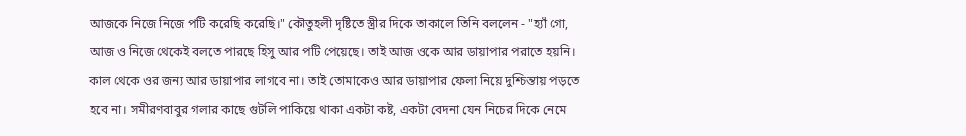আজকে নিজে নিজে পটি করেছি করেছি।" কৌতুহলী দৃষ্টিতে স্ত্রীর দিকে তাকালে তিনি বললেন - "হ্যাঁ গো, আজ ও নিজে থেকেই বলতে পারছে হিসু আর পটি পেয়েছে। তাই আজ ওকে আর ডায়াপার পরাতে হয়নি। কাল থেকে ওর জন্য আর ডায়াপার লাগবে না। তাই তোমাকেও আর ডায়াপার ফেলা নিয়ে দুশ্চিন্তায় পড়তে হবে না। সমীরণবাবুর গলার কাছে গুটলি পাকিয়ে থাকা একটা কষ্ট, একটা বেদনা যেন নিচের দিকে নেমে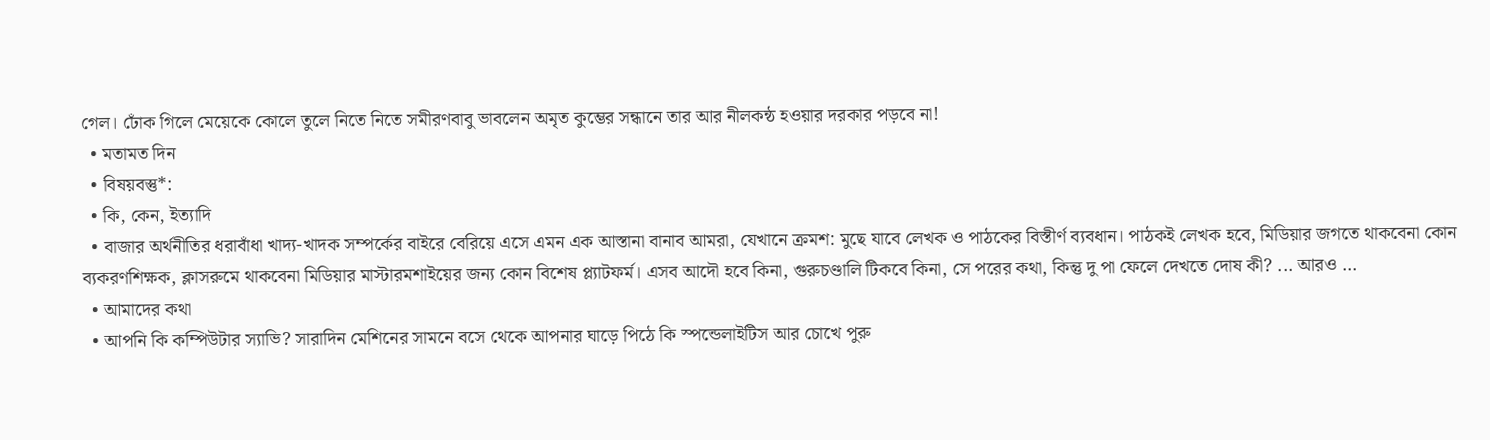গেল। ঢোঁক গিলে মেয়েকে কোলে তুলে নিতে নিতে সমীরণবাবু ভাবলেন অমৃত কুম্ভের সন্ধানে তার আর নীলকন্ঠ হওয়ার দরকার পড়বে না!
  • মতামত দিন
  • বিষয়বস্তু*:
  • কি, কেন, ইত্যাদি
  • বাজার অর্থনীতির ধরাবাঁধা খাদ্য-খাদক সম্পর্কের বাইরে বেরিয়ে এসে এমন এক আস্তানা বানাব আমরা, যেখানে ক্রমশ: মুছে যাবে লেখক ও পাঠকের বিস্তীর্ণ ব্যবধান। পাঠকই লেখক হবে, মিডিয়ার জগতে থাকবেনা কোন ব্যকরণশিক্ষক, ক্লাসরুমে থাকবেনা মিডিয়ার মাস্টারমশাইয়ের জন্য কোন বিশেষ প্ল্যাটফর্ম। এসব আদৌ হবে কিনা, গুরুচণ্ডালি টিকবে কিনা, সে পরের কথা, কিন্তু দু পা ফেলে দেখতে দোষ কী? ... আরও ...
  • আমাদের কথা
  • আপনি কি কম্পিউটার স্যাভি? সারাদিন মেশিনের সামনে বসে থেকে আপনার ঘাড়ে পিঠে কি স্পন্ডেলাইটিস আর চোখে পুরু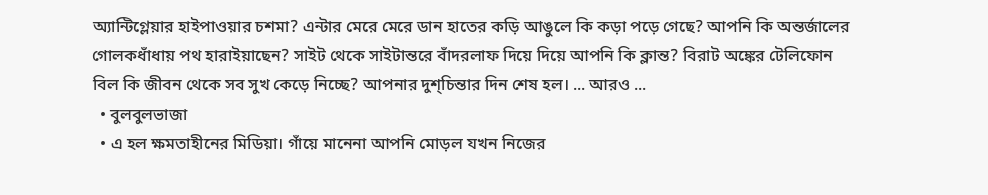অ্যান্টিগ্লেয়ার হাইপাওয়ার চশমা? এন্টার মেরে মেরে ডান হাতের কড়ি আঙুলে কি কড়া পড়ে গেছে? আপনি কি অন্তর্জালের গোলকধাঁধায় পথ হারাইয়াছেন? সাইট থেকে সাইটান্তরে বাঁদরলাফ দিয়ে দিয়ে আপনি কি ক্লান্ত? বিরাট অঙ্কের টেলিফোন বিল কি জীবন থেকে সব সুখ কেড়ে নিচ্ছে? আপনার দুশ্‌চিন্তার দিন শেষ হল। ... আরও ...
  • বুলবুলভাজা
  • এ হল ক্ষমতাহীনের মিডিয়া। গাঁয়ে মানেনা আপনি মোড়ল যখন নিজের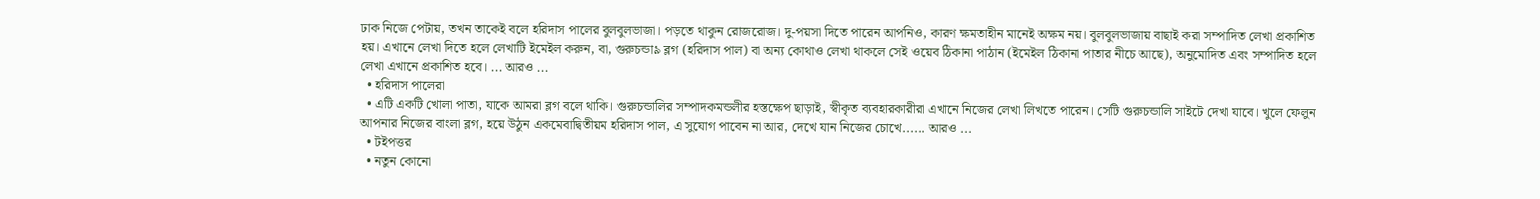ঢাক নিজে পেটায়, তখন তাকেই বলে হরিদাস পালের বুলবুলভাজা। পড়তে থাকুন রোজরোজ। দু-পয়সা দিতে পারেন আপনিও, কারণ ক্ষমতাহীন মানেই অক্ষম নয়। বুলবুলভাজায় বাছাই করা সম্পাদিত লেখা প্রকাশিত হয়। এখানে লেখা দিতে হলে লেখাটি ইমেইল করুন, বা, গুরুচন্ডা৯ ব্লগ (হরিদাস পাল) বা অন্য কোথাও লেখা থাকলে সেই ওয়েব ঠিকানা পাঠান (ইমেইল ঠিকানা পাতার নীচে আছে), অনুমোদিত এবং সম্পাদিত হলে লেখা এখানে প্রকাশিত হবে। ... আরও ...
  • হরিদাস পালেরা
  • এটি একটি খোলা পাতা, যাকে আমরা ব্লগ বলে থাকি। গুরুচন্ডালির সম্পাদকমন্ডলীর হস্তক্ষেপ ছাড়াই, স্বীকৃত ব্যবহারকারীরা এখানে নিজের লেখা লিখতে পারেন। সেটি গুরুচন্ডালি সাইটে দেখা যাবে। খুলে ফেলুন আপনার নিজের বাংলা ব্লগ, হয়ে উঠুন একমেবাদ্বিতীয়ম হরিদাস পাল, এ সুযোগ পাবেন না আর, দেখে যান নিজের চোখে...... আরও ...
  • টইপত্তর
  • নতুন কোনো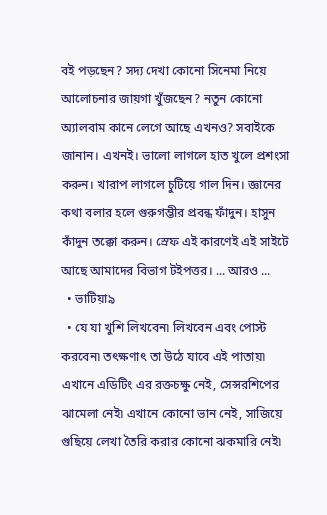বই পড়ছেন? সদ্য দেখা কোনো সিনেমা নিয়ে আলোচনার জায়গা খুঁজছেন? নতুন কোনো অ্যালবাম কানে লেগে আছে এখনও? সবাইকে জানান। এখনই। ভালো লাগলে হাত খুলে প্রশংসা করুন। খারাপ লাগলে চুটিয়ে গাল দিন। জ্ঞানের কথা বলার হলে গুরুগম্ভীর প্রবন্ধ ফাঁদুন। হাসুন কাঁদুন তক্কো করুন। স্রেফ এই কারণেই এই সাইটে আছে আমাদের বিভাগ টইপত্তর। ... আরও ...
  • ভাটিয়া৯
  • যে যা খুশি লিখবেন৷ লিখবেন এবং পোস্ট করবেন৷ তৎক্ষণাৎ তা উঠে যাবে এই পাতায়৷ এখানে এডিটিং এর রক্তচক্ষু নেই, সেন্সরশিপের ঝামেলা নেই৷ এখানে কোনো ভান নেই, সাজিয়ে গুছিয়ে লেখা তৈরি করার কোনো ঝকমারি নেই৷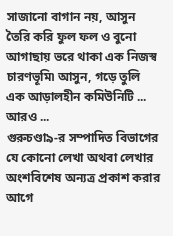সাজানো বাগান নয়, আসুন তৈরি করি ফুল ফল ও বুনো আগাছায় ভরে থাকা এক নিজস্ব চারণভূমি৷ আসুন, গড়ে তুলি এক আড়ালহীন কমিউনিটি ... আরও ...
গুরুচণ্ডা৯-র সম্পাদিত বিভাগের যে কোনো লেখা অথবা লেখার অংশবিশেষ অন্যত্র প্রকাশ করার আগে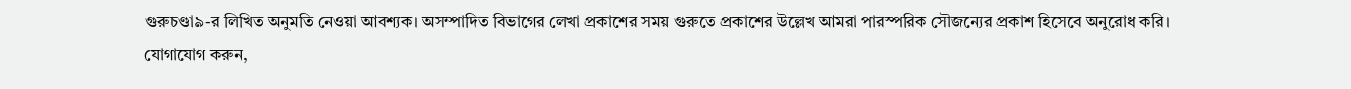গুরুচণ্ডা৯-র লিখিত অনুমতি নেওয়া আবশ্যক। অসম্পাদিত বিভাগের লেখা প্রকাশের সময় গুরুতে প্রকাশের উল্লেখ আমরা পারস্পরিক সৌজন্যের প্রকাশ হিসেবে অনুরোধ করি। যোগাযোগ করুন,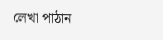লেখা পাঠান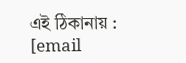এই ঠিকানায় : [email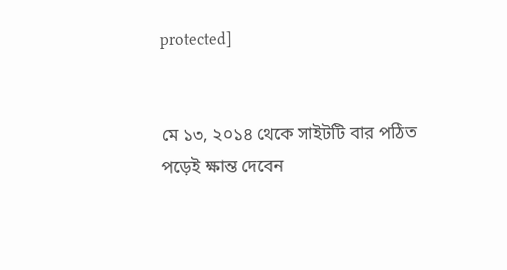protected]


মে ১৩, ২০১৪ থেকে সাইটটি বার পঠিত
পড়েই ক্ষান্ত দেবেন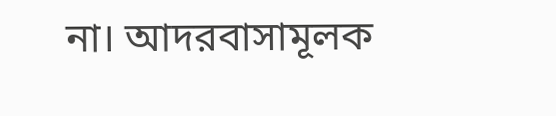না। আদরবাসামূলক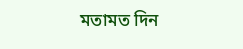মতামত দিন